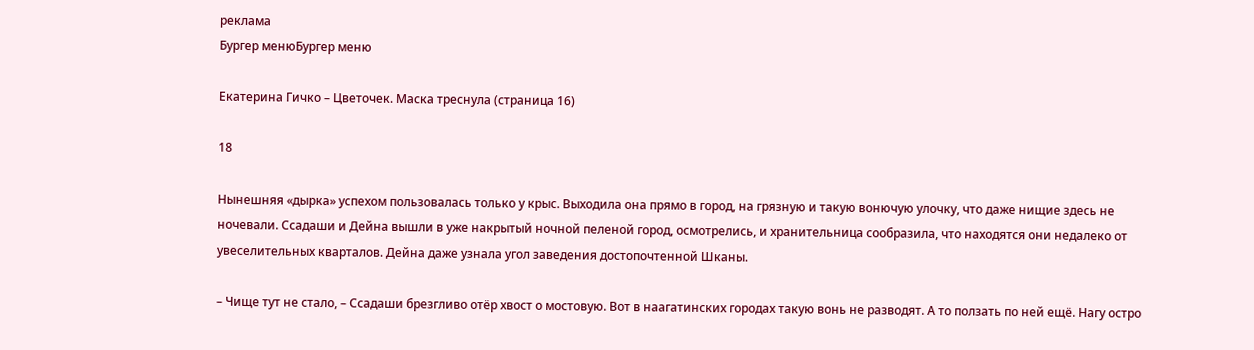реклама
Бургер менюБургер меню

Екатерина Гичко – Цветочек. Маска треснула (страница 16)

18

Нынешняя «дырка» успехом пользовалась только у крыс. Выходила она прямо в город, на грязную и такую вонючую улочку, что даже нищие здесь не ночевали. Ссадаши и Дейна вышли в уже накрытый ночной пеленой город, осмотрелись, и хранительница сообразила, что находятся они недалеко от увеселительных кварталов. Дейна даже узнала угол заведения достопочтенной Шканы.

– Чище тут не стало, – Ссадаши брезгливо отёр хвост о мостовую. Вот в наагатинских городах такую вонь не разводят. А то ползать по ней ещё. Нагу остро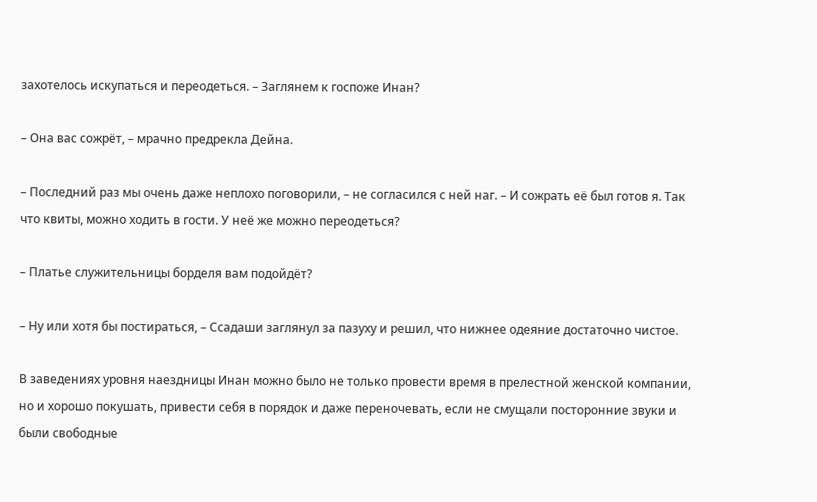захотелось искупаться и переодеться. – Заглянем к госпоже Инан?

– Она вас сожрёт, – мрачно предрекла Дейна.

– Последний раз мы очень даже неплохо поговорили, – не согласился с ней наг. – И сожрать её был готов я. Так что квиты, можно ходить в гости. У неё же можно переодеться?

– Платье служительницы борделя вам подойдёт?

– Ну или хотя бы постираться, – Ссадаши заглянул за пазуху и решил, что нижнее одеяние достаточно чистое.

В заведениях уровня наездницы Инан можно было не только провести время в прелестной женской компании, но и хорошо покушать, привести себя в порядок и даже переночевать, если не смущали посторонние звуки и были свободные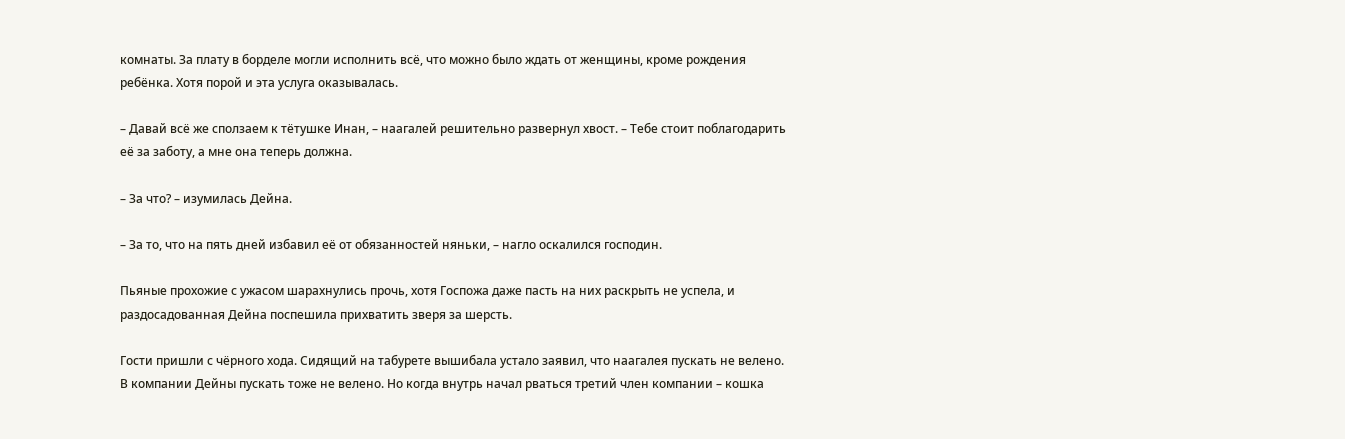комнаты. За плату в борделе могли исполнить всё, что можно было ждать от женщины, кроме рождения ребёнка. Хотя порой и эта услуга оказывалась.

– Давай всё же сползаем к тётушке Инан, – наагалей решительно развернул хвост. – Тебе стоит поблагодарить её за заботу, а мне она теперь должна.

– За что? – изумилась Дейна.

– За то, что на пять дней избавил её от обязанностей няньки, – нагло оскалился господин.

Пьяные прохожие с ужасом шарахнулись прочь, хотя Госпожа даже пасть на них раскрыть не успела, и раздосадованная Дейна поспешила прихватить зверя за шерсть.

Гости пришли с чёрного хода. Сидящий на табурете вышибала устало заявил, что наагалея пускать не велено. В компании Дейны пускать тоже не велено. Но когда внутрь начал рваться третий член компании – кошка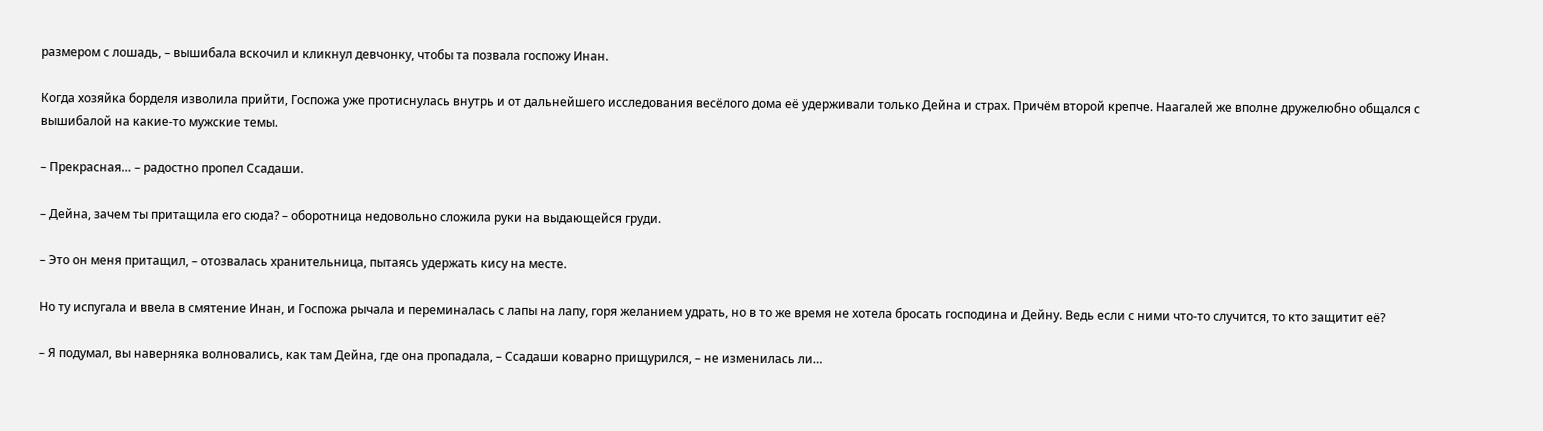размером с лошадь, – вышибала вскочил и кликнул девчонку, чтобы та позвала госпожу Инан.

Когда хозяйка борделя изволила прийти, Госпожа уже протиснулась внутрь и от дальнейшего исследования весёлого дома её удерживали только Дейна и страх. Причём второй крепче. Наагалей же вполне дружелюбно общался с вышибалой на какие-то мужские темы.

– Прекрасная… – радостно пропел Ссадаши.

– Дейна, зачем ты притащила его сюда? – оборотница недовольно сложила руки на выдающейся груди.

– Это он меня притащил, – отозвалась хранительница, пытаясь удержать кису на месте.

Но ту испугала и ввела в смятение Инан, и Госпожа рычала и переминалась с лапы на лапу, горя желанием удрать, но в то же время не хотела бросать господина и Дейну. Ведь если с ними что-то случится, то кто защитит её?

– Я подумал, вы наверняка волновались, как там Дейна, где она пропадала, – Ссадаши коварно прищурился, – не изменилась ли…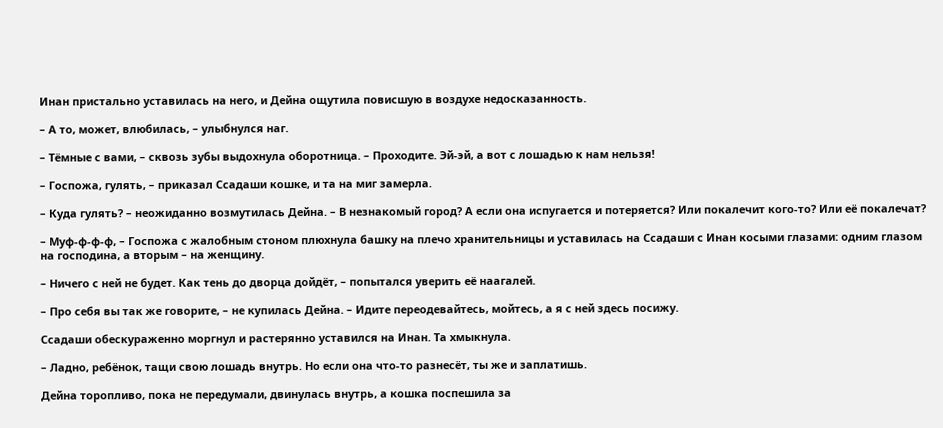Инан пристально уставилась на него, и Дейна ощутила повисшую в воздухе недосказанность.

– А то, может, влюбилась, – улыбнулся наг.

– Тёмные с вами, – сквозь зубы выдохнула оборотница. – Проходите. Эй-эй, а вот с лошадью к нам нельзя!

– Госпожа, гулять, – приказал Ссадаши кошке, и та на миг замерла.

– Куда гулять? – неожиданно возмутилась Дейна. – В незнакомый город? А если она испугается и потеряется? Или покалечит кого-то? Или её покалечат?

– Муф-ф-ф-ф, – Госпожа с жалобным стоном плюхнула башку на плечо хранительницы и уставилась на Ссадаши с Инан косыми глазами: одним глазом на господина, а вторым – на женщину.

– Ничего с ней не будет. Как тень до дворца дойдёт, – попытался уверить её наагалей.

– Про себя вы так же говорите, – не купилась Дейна. – Идите переодевайтесь, мойтесь, а я с ней здесь посижу.

Ссадаши обескураженно моргнул и растерянно уставился на Инан. Та хмыкнула.

– Ладно, ребёнок, тащи свою лошадь внутрь. Но если она что-то разнесёт, ты же и заплатишь.

Дейна торопливо, пока не передумали, двинулась внутрь, а кошка поспешила за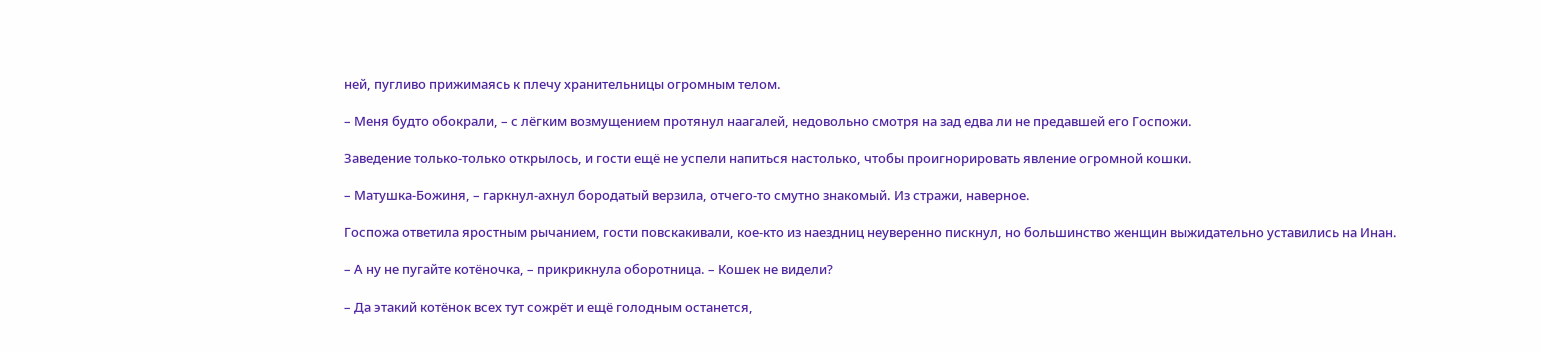ней, пугливо прижимаясь к плечу хранительницы огромным телом.

– Меня будто обокрали, – с лёгким возмущением протянул наагалей, недовольно смотря на зад едва ли не предавшей его Госпожи.

Заведение только-только открылось, и гости ещё не успели напиться настолько, чтобы проигнорировать явление огромной кошки.

– Матушка-Божиня, – гаркнул-ахнул бородатый верзила, отчего-то смутно знакомый. Из стражи, наверное.

Госпожа ответила яростным рычанием, гости повскакивали, кое-кто из наездниц неуверенно пискнул, но большинство женщин выжидательно уставились на Инан.

– А ну не пугайте котёночка, – прикрикнула оборотница. – Кошек не видели?

– Да этакий котёнок всех тут сожрёт и ещё голодным останется,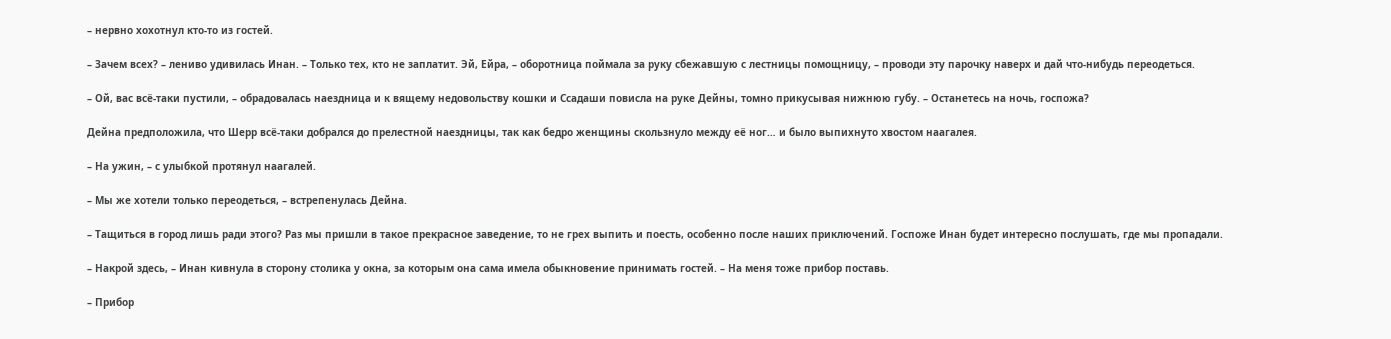– нервно хохотнул кто-то из гостей.

– Зачем всех? – лениво удивилась Инан. – Только тех, кто не заплатит. Эй, Ейра, – оборотница поймала за руку сбежавшую с лестницы помощницу, – проводи эту парочку наверх и дай что-нибудь переодеться.

– Ой, вас всё-таки пустили, – обрадовалась наездница и к вящему недовольству кошки и Ссадаши повисла на руке Дейны, томно прикусывая нижнюю губу. – Останетесь на ночь, госпожа?

Дейна предположила, что Шерр всё-таки добрался до прелестной наездницы, так как бедро женщины скользнуло между её ног… и было выпихнуто хвостом наагалея.

– На ужин, – с улыбкой протянул наагалей.

– Мы же хотели только переодеться, – встрепенулась Дейна.

– Тащиться в город лишь ради этого? Раз мы пришли в такое прекрасное заведение, то не грех выпить и поесть, особенно после наших приключений. Госпоже Инан будет интересно послушать, где мы пропадали.

– Накрой здесь, – Инан кивнула в сторону столика у окна, за которым она сама имела обыкновение принимать гостей. – На меня тоже прибор поставь.

– Прибор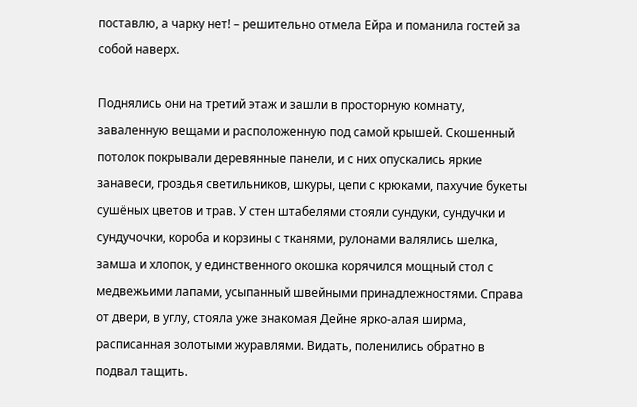поставлю, а чарку нет! – решительно отмела Ейра и поманила гостей за собой наверх.

Поднялись они на третий этаж и зашли в просторную комнату, заваленную вещами и расположенную под самой крышей. Скошенный потолок покрывали деревянные панели, и с них опускались яркие занавеси, гроздья светильников, шкуры, цепи с крюками, пахучие букеты сушёных цветов и трав. У стен штабелями стояли сундуки, сундучки и сундучочки, короба и корзины с тканями, рулонами валялись шелка, замша и хлопок, у единственного окошка корячился мощный стол с медвежьими лапами, усыпанный швейными принадлежностями. Справа от двери, в углу, стояла уже знакомая Дейне ярко-алая ширма, расписанная золотыми журавлями. Видать, поленились обратно в подвал тащить.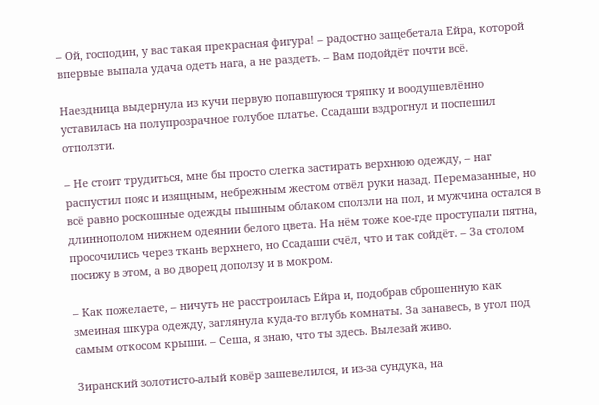– Ой, господин, у вас такая прекрасная фигура! – радостно защебетала Ейра, которой впервые выпала удача одеть нага, а не раздеть. – Вам подойдёт почти всё.

Наездница выдернула из кучи первую попавшуюся тряпку и воодушевлённо уставилась на полупрозрачное голубое платье. Ссадаши вздрогнул и поспешил отползти.

– Не стоит трудиться, мне бы просто слегка застирать верхнюю одежду, – наг распустил пояс и изящным, небрежным жестом отвёл руки назад. Перемазанные, но всё равно роскошные одежды пышным облаком сползли на пол, и мужчина остался в длиннополом нижнем одеянии белого цвета. На нём тоже кое-где проступали пятна, просочились через ткань верхнего, но Ссадаши счёл, что и так сойдёт. – За столом посижу в этом, а во дворец доползу и в мокром.

– Как пожелаете, – ничуть не расстроилась Ейра и, подобрав сброшенную как змеиная шкура одежду, заглянула куда-то вглубь комнаты. За занавесь, в угол под самым откосом крыши. – Сеша, я знаю, что ты здесь. Вылезай живо.

Зиранский золотисто-алый ковёр зашевелился, и из-за сундука, на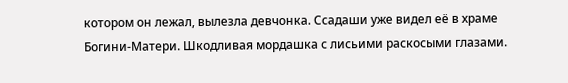котором он лежал, вылезла девчонка. Ссадаши уже видел её в храме Богини-Матери. Шкодливая мордашка с лисьими раскосыми глазами.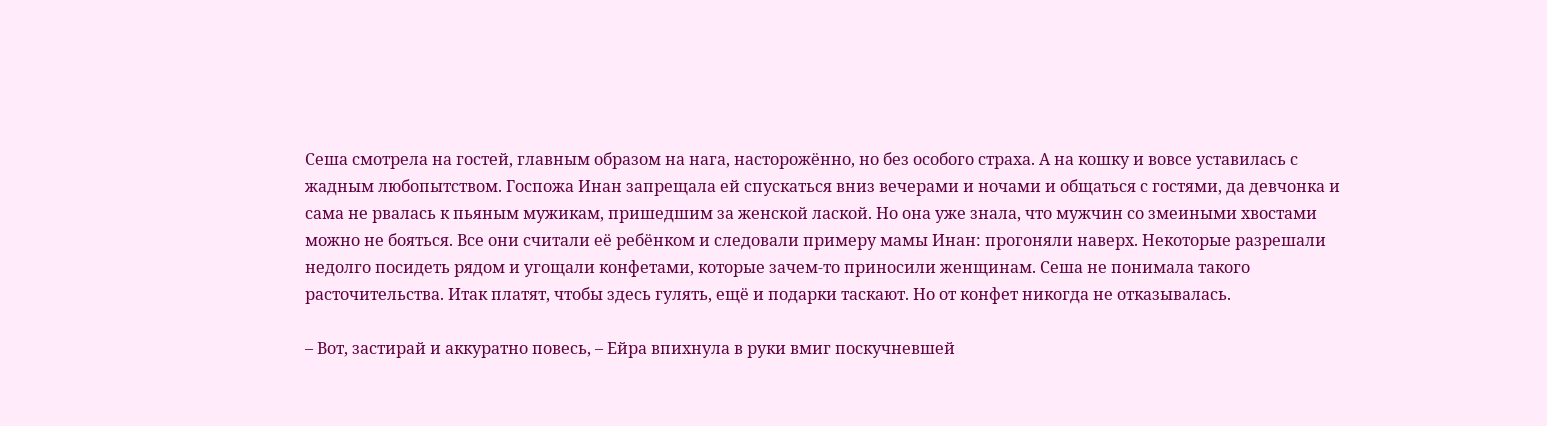Сеша смотрела на гостей, главным образом на нага, насторожённо, но без особого страха. А на кошку и вовсе уставилась с жадным любопытством. Госпожа Инан запрещала ей спускаться вниз вечерами и ночами и общаться с гостями, да девчонка и сама не рвалась к пьяным мужикам, пришедшим за женской лаской. Но она уже знала, что мужчин со змеиными хвостами можно не бояться. Все они считали её ребёнком и следовали примеру мамы Инан: прогоняли наверх. Некоторые разрешали недолго посидеть рядом и угощали конфетами, которые зачем-то приносили женщинам. Сеша не понимала такого расточительства. Итак платят, чтобы здесь гулять, ещё и подарки таскают. Но от конфет никогда не отказывалась.

– Вот, застирай и аккуратно повесь, – Ейра впихнула в руки вмиг поскучневшей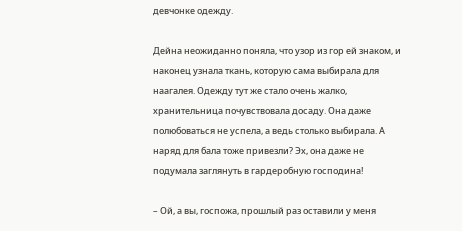девчонке одежду.

Дейна неожиданно поняла, что узор из гор ей знаком, и наконец узнала ткань, которую сама выбирала для наагалея. Одежду тут же стало очень жалко, хранительница почувствовала досаду. Она даже полюбоваться не успела, а ведь столько выбирала. А наряд для бала тоже привезли? Эх, она даже не подумала заглянуть в гардеробную господина!

– Ой, а вы, госпожа, прошлый раз оставили у меня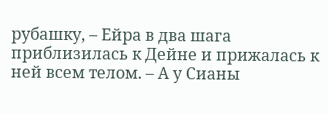рубашку, – Ейра в два шага приблизилась к Дейне и прижалась к ней всем телом. – А у Сианы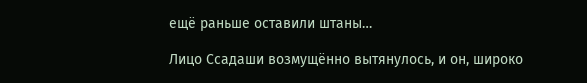ещё раньше оставили штаны…

Лицо Ссадаши возмущённо вытянулось, и он, широко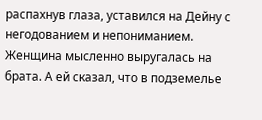распахнув глаза, уставился на Дейну с негодованием и непониманием. Женщина мысленно выругалась на брата. А ей сказал, что в подземелье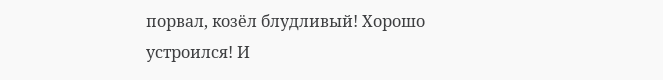порвал, козёл блудливый! Хорошо устроился! И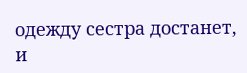одежду сестра достанет, и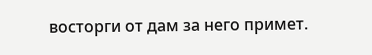восторги от дам за него примет.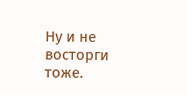Ну и не восторги тоже.